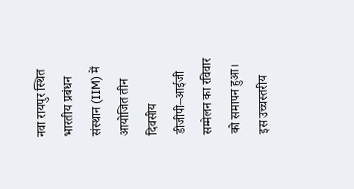नवा रायपुर स्थित भारतीय प्रबंधन संस्थान (IIM) में आयोजित तीन दिवसीय डीजीपी–आईजी सम्मेलन का रविवार को समापन हुआ। इस उच्चस्तरीय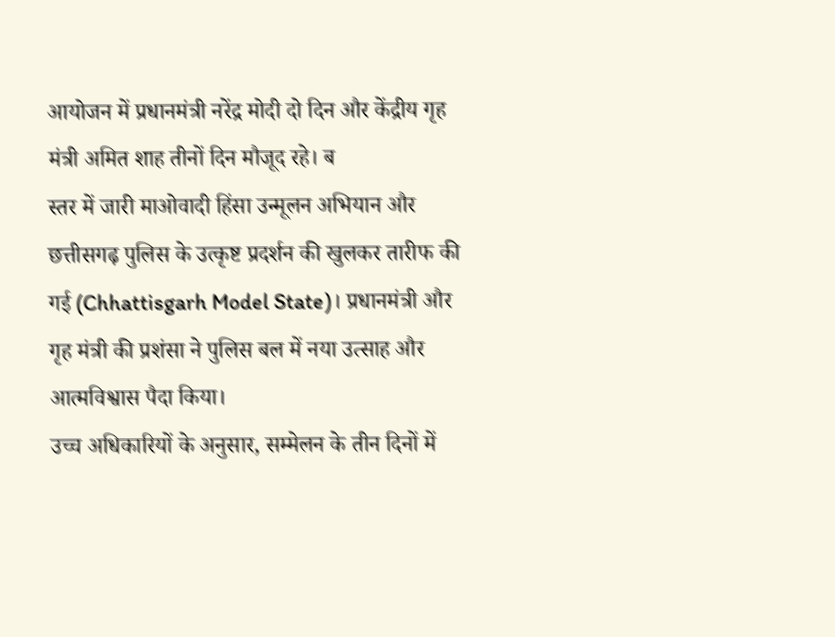आयोजन में प्रधानमंत्री नरेंद्र मोदी दो दिन और केंद्रीय गृह मंत्री अमित शाह तीनों दिन मौजूद रहे। ब
स्तर में जारी माओवादी हिंसा उन्मूलन अभियान और छत्तीसगढ़ पुलिस के उत्कृष्ट प्रदर्शन की खुलकर तारीफ की गई (Chhattisgarh Model State)। प्रधानमंत्री और गृह मंत्री की प्रशंसा ने पुलिस बल में नया उत्साह और आत्मविश्वास पैदा किया।
उच्च अधिकारियों के अनुसार, सम्मेलन के तीन दिनों में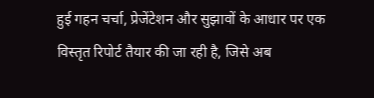हुई गहन चर्चा, प्रेजेंटेशन और सुझावों के आधार पर एक विस्तृत रिपोर्ट तैयार की जा रही है, जिसे अब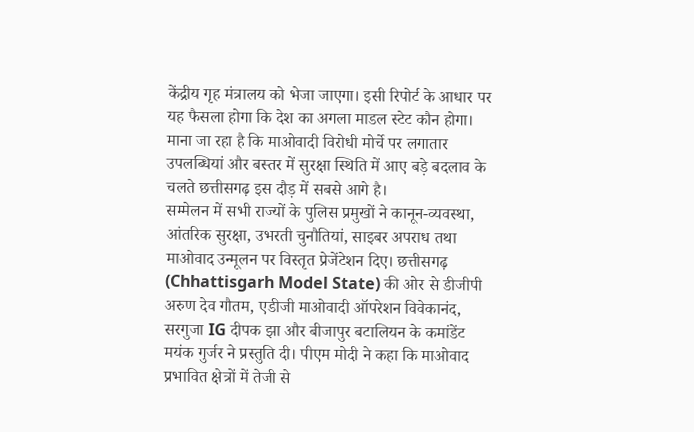केंद्रीय गृह मंत्रालय को भेजा जाएगा। इसी रिपोर्ट के आधार पर यह फैसला होगा कि देश का अगला माडल स्टेट कौन होगा। माना जा रहा है कि माओवादी विरोधी मोर्चे पर लगातार उपलब्धियां और बस्तर में सुरक्षा स्थिति में आए बड़े बदलाव के चलते छत्तीसगढ़ इस दौड़ में सबसे आगे है।
सम्मेलन में सभी राज्यों के पुलिस प्रमुखों ने कानून-व्यवस्था, आंतरिक सुरक्षा, उभरती चुनौतियां, साइबर अपराध तथा माओवाद उन्मूलन पर विस्तृत प्रेजेंटेशन दिए। छत्तीसगढ़ (Chhattisgarh Model State) की ओर से डीजीपी अरुण देव गौतम, एडीजी माओवादी ऑपरेशन विवेकानंद, सरगुजा IG दीपक झा और बीजापुर बटालियन के कमांडेंट मयंक गुर्जर ने प्रस्तुति दी। पीएम मोदी ने कहा कि माओवाद प्रभावित क्षेत्रों में तेजी से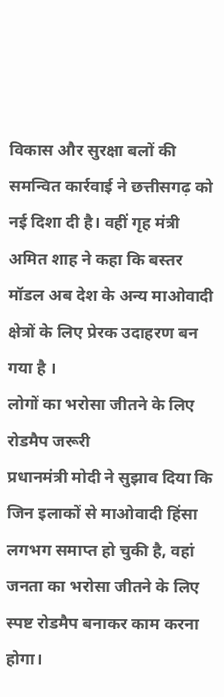विकास और सुरक्षा बलों की समन्वित कार्रवाई ने छत्तीसगढ़ को नई दिशा दी है। वहीं गृह मंत्री अमित शाह ने कहा कि बस्तर मॉडल अब देश के अन्य माओवादी क्षेत्रों के लिए प्रेरक उदाहरण बन गया है ।
लोगों का भरोसा जीतने के लिए रोडमैप जरूरी
प्रधानमंत्री मोदी ने सुझाव दिया कि जिन इलाकों से माओवादी हिंसा लगभग समाप्त हो चुकी है, वहां जनता का भरोसा जीतने के लिए स्पष्ट रोडमैप बनाकर काम करना होगा।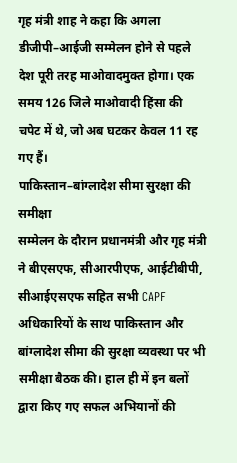गृह मंत्री शाह ने कहा कि अगला डीजीपी–आईजी सम्मेलन होने से पहले देश पूरी तरह माओवादमुक्त होगा। एक समय 126 जिले माओवादी हिंसा की चपेट में थे, जो अब घटकर केवल 11 रह गए हैं।
पाकिस्तान–बांग्लादेश सीमा सुरक्षा की समीक्षा
सम्मेलन के दौरान प्रधानमंत्री और गृह मंत्री ने बीएसएफ, सीआरपीएफ, आईटीबीपी, सीआईएसएफ सहित सभी CAPF अधिकारियों के साथ पाकिस्तान और बांग्लादेश सीमा की सुरक्षा व्यवस्था पर भी समीक्षा बैठक की। हाल ही में इन बलों द्वारा किए गए सफल अभियानों की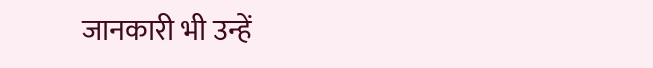जानकारी भी उन्हें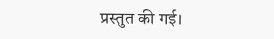प्रस्तुत की गई।